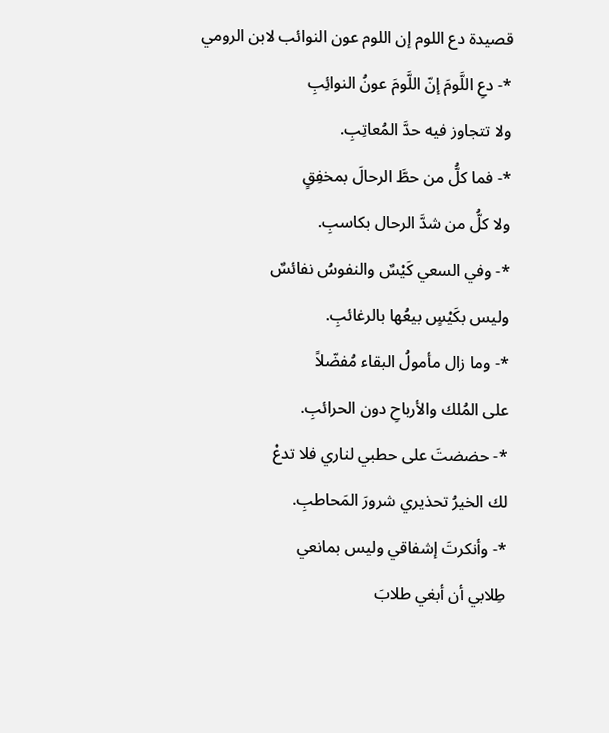قصيدة دع اللوم إن اللوم عون النوائب لابن الرومي
*- دعِ اللَّومَ إنّ اللَّومَ عونُ النوائِبِ
ولا تتجاوز فيه حدَّ المُعاتِبِ.
*- فما كلُّ من حطَّ الرحالَ بمخفِقٍ
ولا كلُّ من شدَّ الرحال بكاسبِ.
*- وفي السعي كَيْسٌ والنفوسُ نفائسٌ
وليس بكَيْسٍ بيعُها بالرغائبِ.
*- وما زال مأمولُ البقاء مُفضّلاً
على المُلك والأرباحِ دون الحرائبِ.
*- حضضتَ على حطبي لناري فلا تدعْ
لك الخيرُ تحذيري شرورَ المَحاطبِ.
*- وأنكرتَ إشفاقي وليس بمانعي
طِلابي أن أبغي طلابَ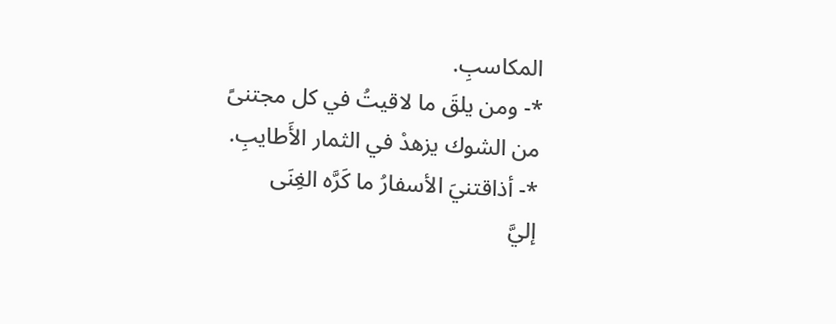المكاسبِ.
*- ومن يلقَ ما لاقيتُ في كل مجتنىً
من الشوك يزهدْ في الثمار الأَطايبِ.
*- أذاقتنيَ الأسفارُ ما كَرَّه الغِنَى
إليَّ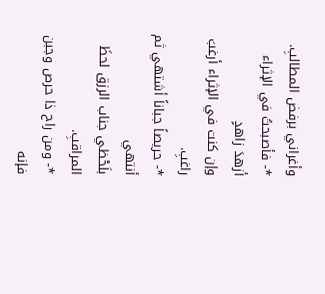وأغراني برفض المطالبِ.
*- فأصبحتُ في الإثراء أزهدَ زاهدٍ
وإن كنت في الإثراء أرغبَ راغبِ.
*- حريصاً جباناً أشتهي ثم أنتهي
بلَحْظي جناب الرزق لحظَ المراقبِ.
*- ومن راح ذا حرص وجبن فإنه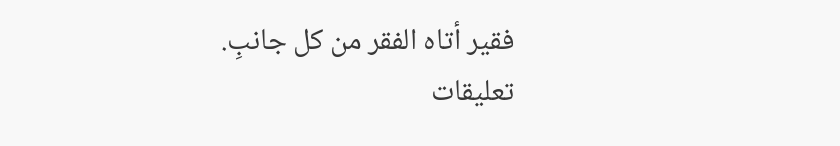فقير أتاه الفقر من كل جانبِ.
تعليقات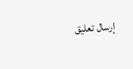إرسال تعليق